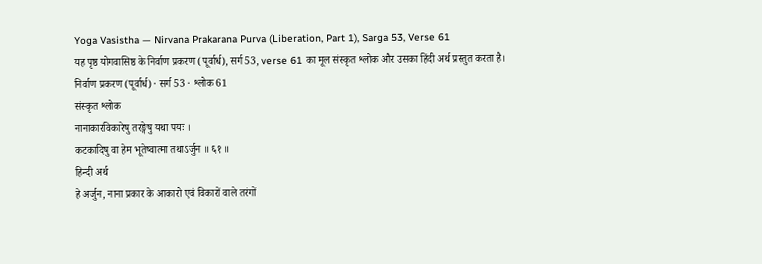Yoga Vasistha — Nirvana Prakarana Purva (Liberation, Part 1), Sarga 53, Verse 61
यह पृष्ठ योगवासिष्ठ के निर्वाण प्रकरण (पूर्वार्ध), सर्ग 53, verse 61 का मूल संस्कृत श्लोक और उसका हिंदी अर्थ प्रस्तुत करता है।
निर्वाण प्रकरण (पूर्वार्ध) · सर्ग 53 · श्लोक 61
संस्कृत श्लोक
नानाकारविकारेषु तरङ्गेषु यथा पयः ।
कटकादिषु वा हेम भूतेष्वात्मा तथाऽर्जुन ॥ ६१ ॥
हिन्दी अर्थ
हे अर्जुन, नाना प्रकार के आकारो एवं विकारों वाले तरंगों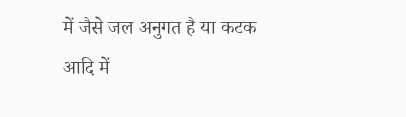में जैसे जल अनुगत है या कटक आदि में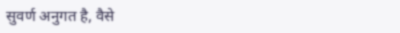सुवर्ण अनुगत है, वैसे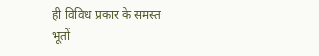ही विविध प्रकार के समस्त भूतों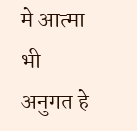मे आत्मा भी अनुगत हे